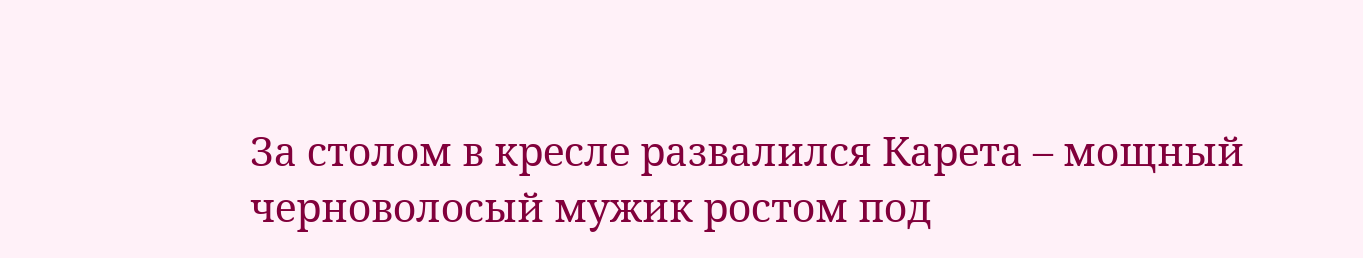За столом в кресле развалился Карета – мощный черноволосый мужик ростом под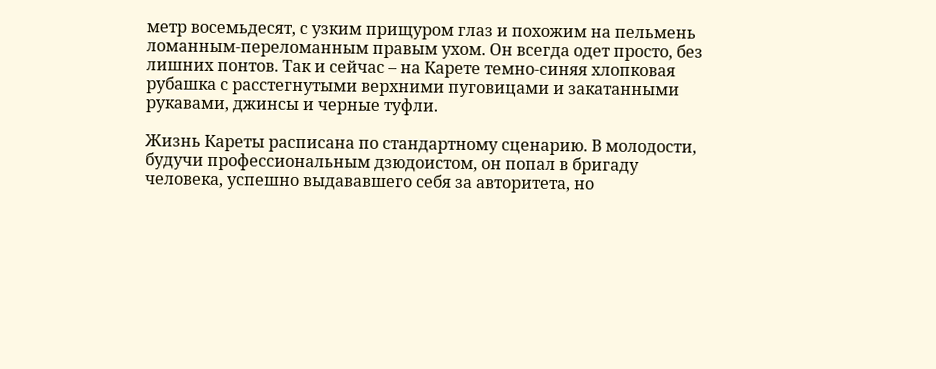метр восемьдесят, с узким прищуром глаз и похожим на пельмень ломанным-переломанным правым ухом. Он всегда одет просто, без лишних понтов. Так и сейчас – на Карете темно-синяя хлопковая рубашка с расстегнутыми верхними пуговицами и закатанными рукавами, джинсы и черные туфли.

Жизнь Кареты расписана по стандартному сценарию. В молодости, будучи профессиональным дзюдоистом, он попал в бригаду человека, успешно выдававшего себя за авторитета, но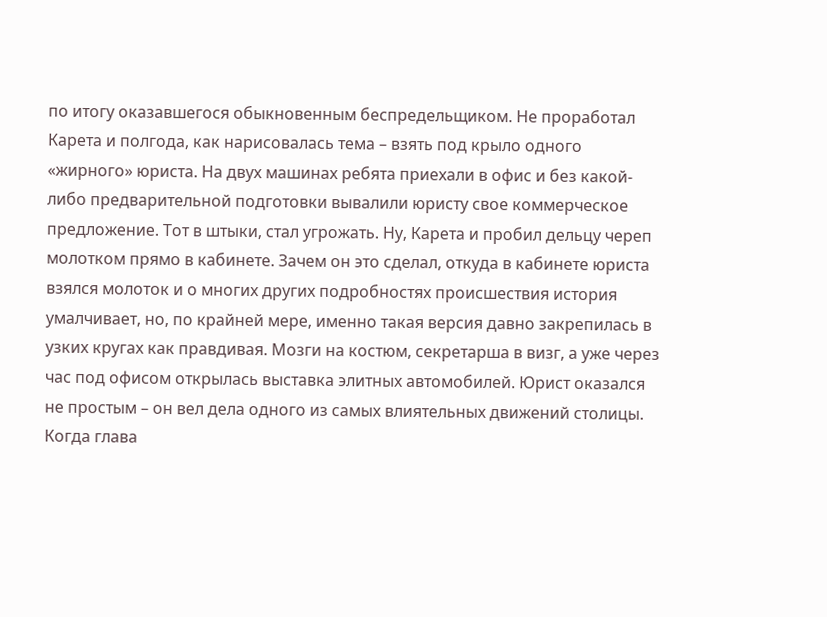по итогу оказавшегося обыкновенным беспредельщиком. Не проработал Карета и полгода, как нарисовалась тема – взять под крыло одного «жирного» юриста. На двух машинах ребята приехали в офис и без какой-либо предварительной подготовки вывалили юристу свое коммерческое предложение. Тот в штыки, стал угрожать. Ну, Карета и пробил дельцу череп молотком прямо в кабинете. Зачем он это сделал, откуда в кабинете юриста взялся молоток и о многих других подробностях происшествия история умалчивает, но, по крайней мере, именно такая версия давно закрепилась в узких кругах как правдивая. Мозги на костюм, секретарша в визг, а уже через час под офисом открылась выставка элитных автомобилей. Юрист оказался не простым – он вел дела одного из самых влиятельных движений столицы. Когда глава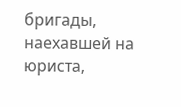бригады, наехавшей на юриста,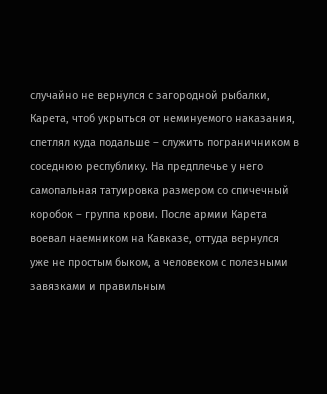случайно не вернулся с загородной рыбалки, Карета, чтоб укрыться от неминуемого наказания, спетлял куда подальше – служить пограничником в соседнюю республику. На предплечье у него самопальная татуировка размером со спичечный коробок – группа крови. После армии Карета воевал наемником на Кавказе, оттуда вернулся уже не простым быком, а человеком с полезными завязками и правильным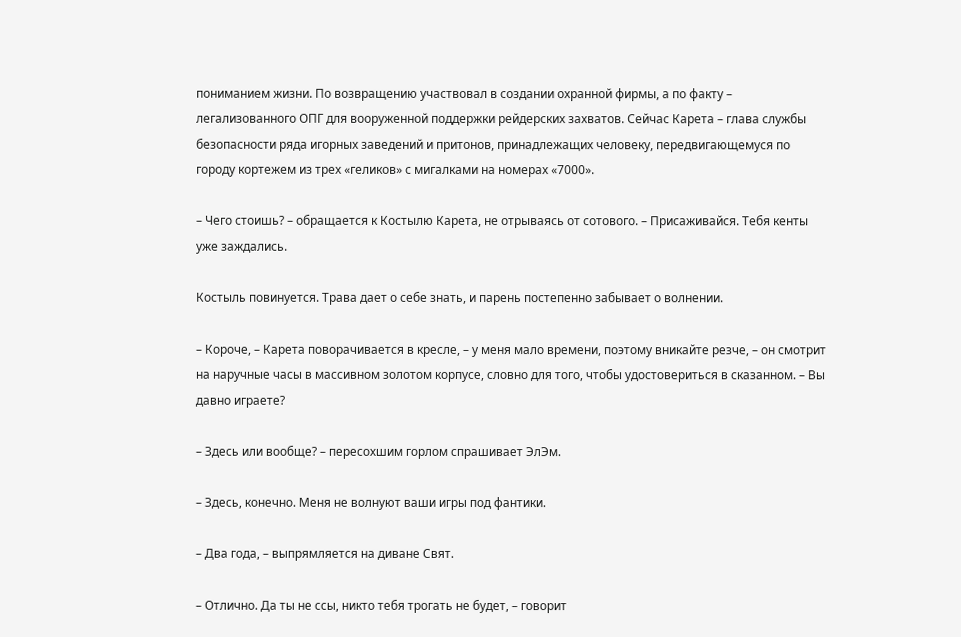пониманием жизни. По возвращению участвовал в создании охранной фирмы, а по факту – легализованного ОПГ для вооруженной поддержки рейдерских захватов. Сейчас Карета – глава службы безопасности ряда игорных заведений и притонов, принадлежащих человеку, передвигающемуся по городу кортежем из трех «геликов» с мигалками на номерах «7000».

– Чего стоишь? – обращается к Костылю Карета, не отрываясь от сотового. – Присаживайся. Тебя кенты уже заждались.

Костыль повинуется. Трава дает о себе знать, и парень постепенно забывает о волнении.

– Короче, – Карета поворачивается в кресле, – у меня мало времени, поэтому вникайте резче, – он смотрит на наручные часы в массивном золотом корпусе, словно для того, чтобы удостовериться в сказанном. – Вы давно играете?

– Здесь или вообще? – пересохшим горлом спрашивает ЭлЭм.

– Здесь, конечно. Меня не волнуют ваши игры под фантики.

– Два года, – выпрямляется на диване Свят.

– Отлично. Да ты не ссы, никто тебя трогать не будет, – говорит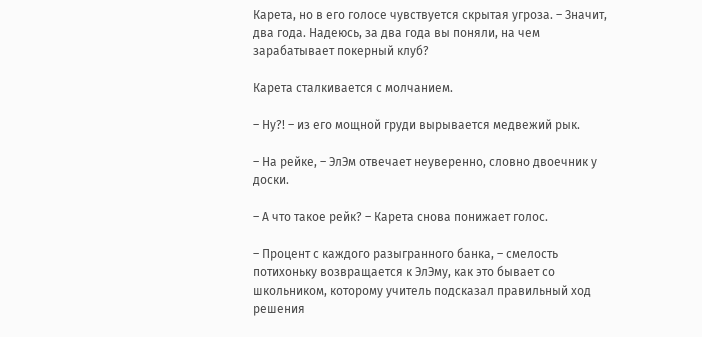Карета, но в его голосе чувствуется скрытая угроза. – Значит, два года. Надеюсь, за два года вы поняли, на чем зарабатывает покерный клуб?

Карета сталкивается с молчанием.

– Ну?! – из его мощной груди вырывается медвежий рык.

– На рейке, – ЭлЭм отвечает неуверенно, словно двоечник у доски.

– А что такое рейк? – Карета снова понижает голос.

– Процент с каждого разыгранного банка, – смелость потихоньку возвращается к ЭлЭму, как это бывает со школьником, которому учитель подсказал правильный ход решения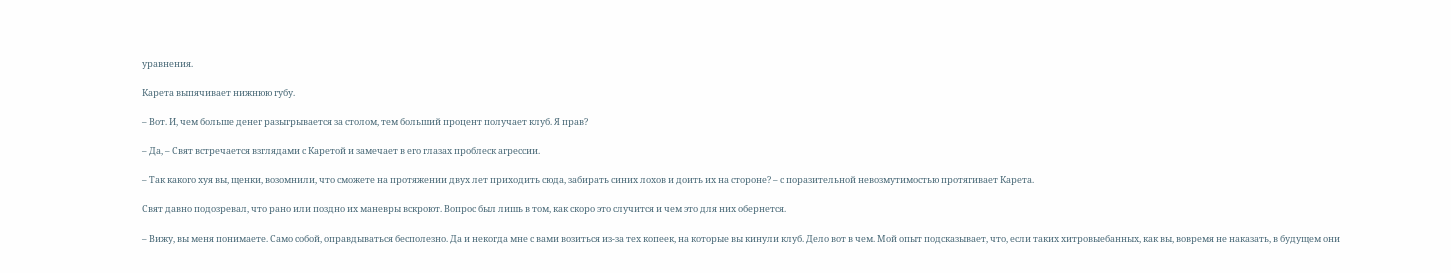уравнения.

Карета выпячивает нижнюю губу.

– Вот. И, чем больше денег разыгрывается за столом, тем больший процент получает клуб. Я прав?

– Да, – Свят встречается взглядами с Каретой и замечает в его глазах проблеск агрессии.

– Так какого хуя вы, щенки, возомнили, что сможете на протяжении двух лет приходить сюда, забирать синих лохов и доить их на стороне? – с поразительной невозмутимостью протягивает Карета.

Свят давно подозревал, что рано или поздно их маневры вскроют. Вопрос был лишь в том, как скоро это случится и чем это для них обернется.

– Вижу, вы меня понимаете. Само собой, оправдываться бесполезно. Да и некогда мне с вами возиться из-за тех копеек, на которые вы кинули клуб. Дело вот в чем. Мой опыт подсказывает, что, если таких хитровыебанных, как вы, вовремя не наказать, в будущем они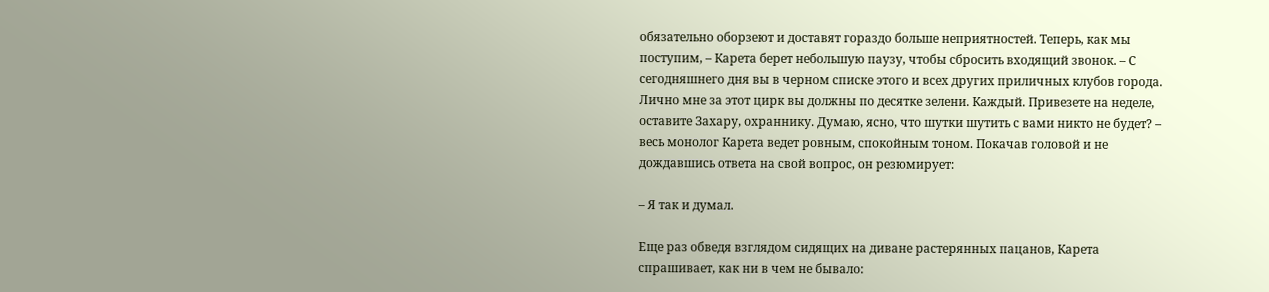обязательно оборзеют и доставят гораздо больше неприятностей. Теперь, как мы поступим, – Карета берет небольшую паузу, чтобы сбросить входящий звонок. – С сегодняшнего дня вы в черном списке этого и всех других приличных клубов города. Лично мне за этот цирк вы должны по десятке зелени. Каждый. Привезете на неделе, оставите Захару, охраннику. Думаю, ясно, что шутки шутить с вами никто не будет? – весь монолог Карета ведет ровным, спокойным тоном. Покачав головой и не дождавшись ответа на свой вопрос, он резюмирует:

– Я так и думал.

Еще раз обведя взглядом сидящих на диване растерянных пацанов, Карета спрашивает, как ни в чем не бывало: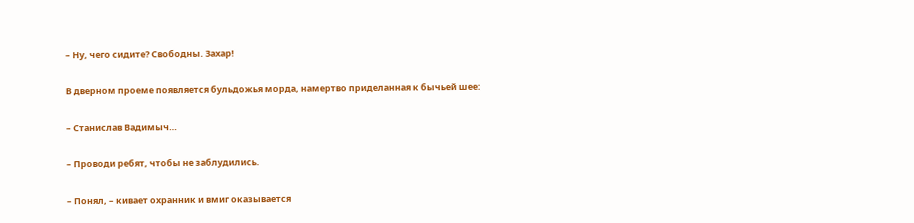– Ну, чего сидите? Свободны. Захар!

В дверном проеме появляется бульдожья морда, намертво приделанная к бычьей шее:

– Станислав Вадимыч…

– Проводи ребят, чтобы не заблудились.

– Понял, – кивает охранник и вмиг оказывается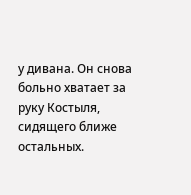у дивана. Он снова больно хватает за руку Костыля, сидящего ближе остальных.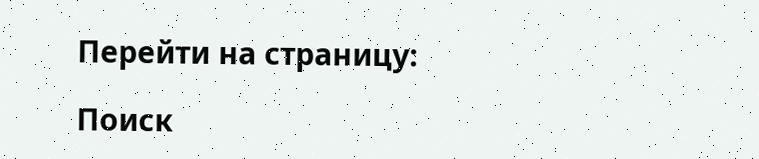Перейти на страницу:

Поиск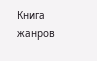Книга жанров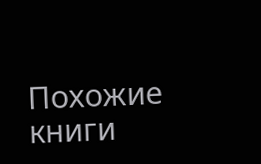Похожие книги